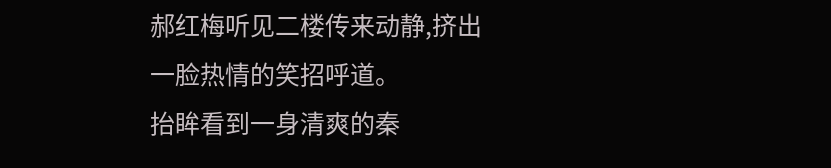郝红梅听见二楼传来动静,挤出一脸热情的笑招呼道。
抬眸看到一身清爽的秦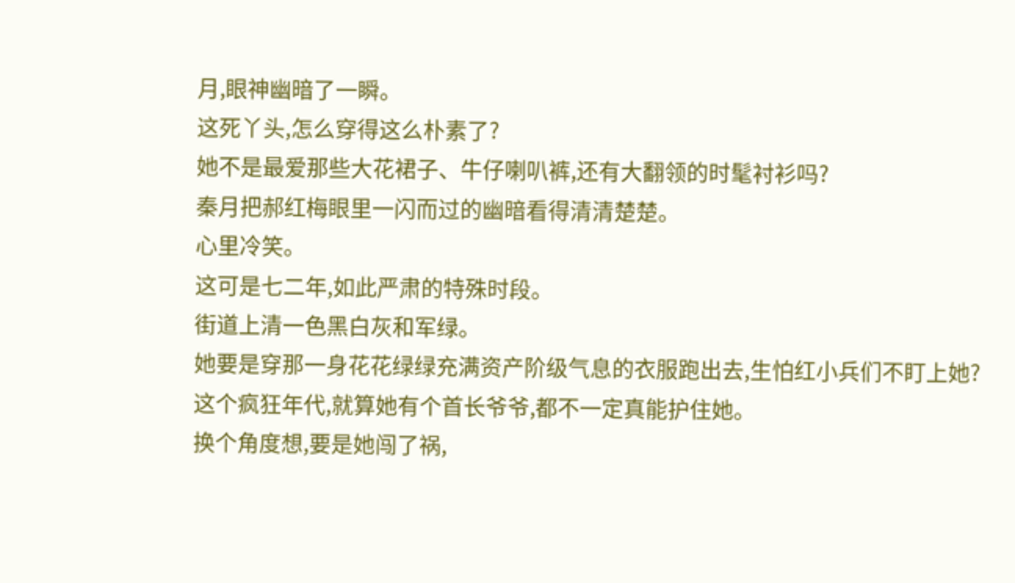月,眼神幽暗了一瞬。
这死丫头,怎么穿得这么朴素了?
她不是最爱那些大花裙子、牛仔喇叭裤,还有大翻领的时髦衬衫吗?
秦月把郝红梅眼里一闪而过的幽暗看得清清楚楚。
心里冷笑。
这可是七二年,如此严肃的特殊时段。
街道上清一色黑白灰和军绿。
她要是穿那一身花花绿绿充满资产阶级气息的衣服跑出去,生怕红小兵们不盯上她?
这个疯狂年代,就算她有个首长爷爷,都不一定真能护住她。
换个角度想,要是她闯了祸,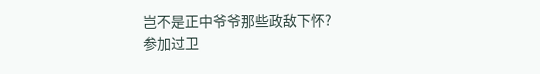岂不是正中爷爷那些政敌下怀?
参加过卫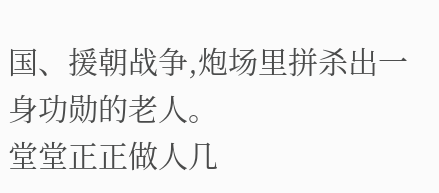国、援朝战争,炮场里拼杀出一身功勋的老人。
堂堂正正做人几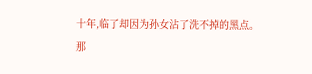十年,临了却因为孙女沾了洗不掉的黑点。
那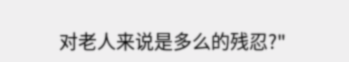对老人来说是多么的残忍?"